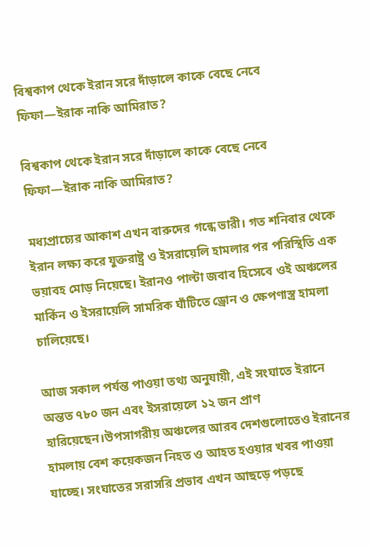বিশ্বকাপ থেকে ইরান সরে দাঁড়ালে কাকে বেছে নেবে ফিফা—ইরাক নাকি আমিরাত?

বিশ্বকাপ থেকে ইরান সরে দাঁড়ালে কাকে বেছে নেবে ফিফা—ইরাক নাকি আমিরাত?

মধ্যপ্রাচ্যের আকাশ এখন বারুদের গন্ধে ভারী। গত শনিবার থেকে ইরান লক্ষ্য করে যুক্তরাষ্ট্র ও ইসরায়েলি হামলার পর পরিস্থিতি এক ভয়াবহ মোড় নিয়েছে। ইরানও পাল্টা জবাব হিসেবে ওই অঞ্চলের মার্কিন ও ইসরায়েলি সামরিক ঘাঁটিতে ড্রোন ও ক্ষেপণাস্ত্র হামলা চালিয়েছে।

আজ সকাল পর্যন্ত পাওয়া তথ্য অনুযায়ী, এই সংঘাতে ইরানে অন্তত ৭৮০ জন এবং ইসরায়েলে ১২ জন প্রাণ হারিয়েছেন।উপসাগরীয় অঞ্চলের আরব দেশগুলোতেও ইরানের হামলায় বেশ কয়েকজন নিহত ও আহত হওয়ার খবর পাওয়া যাচ্ছে। সংঘাতের সরাসরি প্রভাব এখন আছড়ে পড়ছে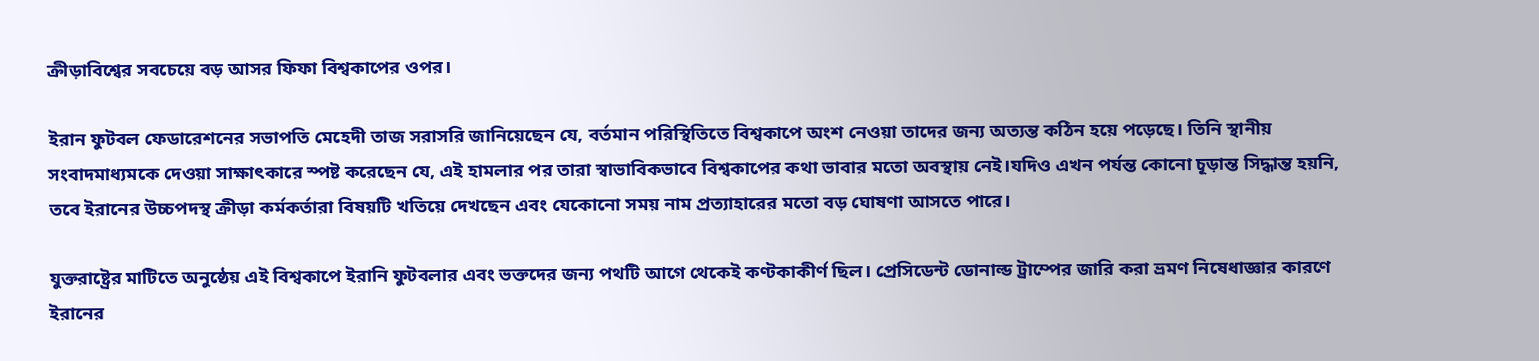ক্রীড়াবিশ্বের সবচেয়ে বড় আসর ফিফা বিশ্বকাপের ওপর।

ইরান ফুটবল ফেডারেশনের সভাপতি মেহেদী তাজ সরাসরি জানিয়েছেন যে, বর্তমান পরিস্থিতিতে বিশ্বকাপে অংশ নেওয়া তাদের জন্য অত্যন্ত কঠিন হয়ে পড়েছে। তিনি স্থানীয় সংবাদমাধ্যমকে দেওয়া সাক্ষাৎকারে স্পষ্ট করেছেন যে, এই হামলার পর তারা স্বাভাবিকভাবে বিশ্বকাপের কথা ভাবার মতো অবস্থায় নেই।যদিও এখন পর্যন্ত কোনো চূড়ান্ত সিদ্ধান্ত হয়নি, তবে ইরানের উচ্চপদস্থ ক্রীড়া কর্মকর্তারা বিষয়টি খতিয়ে দেখছেন এবং যেকোনো সময় নাম প্রত্যাহারের মতো বড় ঘোষণা আসতে পারে।

যুক্তরাষ্ট্রের মাটিতে অনুষ্ঠেয় এই বিশ্বকাপে ইরানি ফুটবলার এবং ভক্তদের জন্য পথটি আগে থেকেই কণ্টকাকীর্ণ ছিল। প্রেসিডেন্ট ডোনাল্ড ট্রাম্পের জারি করা ভ্রমণ নিষেধাজ্ঞার কারণে ইরানের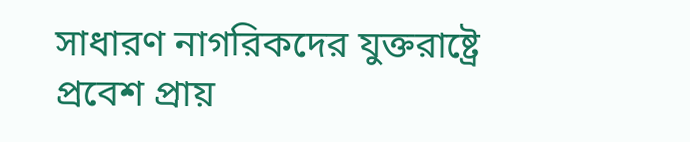সাধারণ নাগরিকদের যুক্তরাষ্ট্রে প্রবেশ প্রায়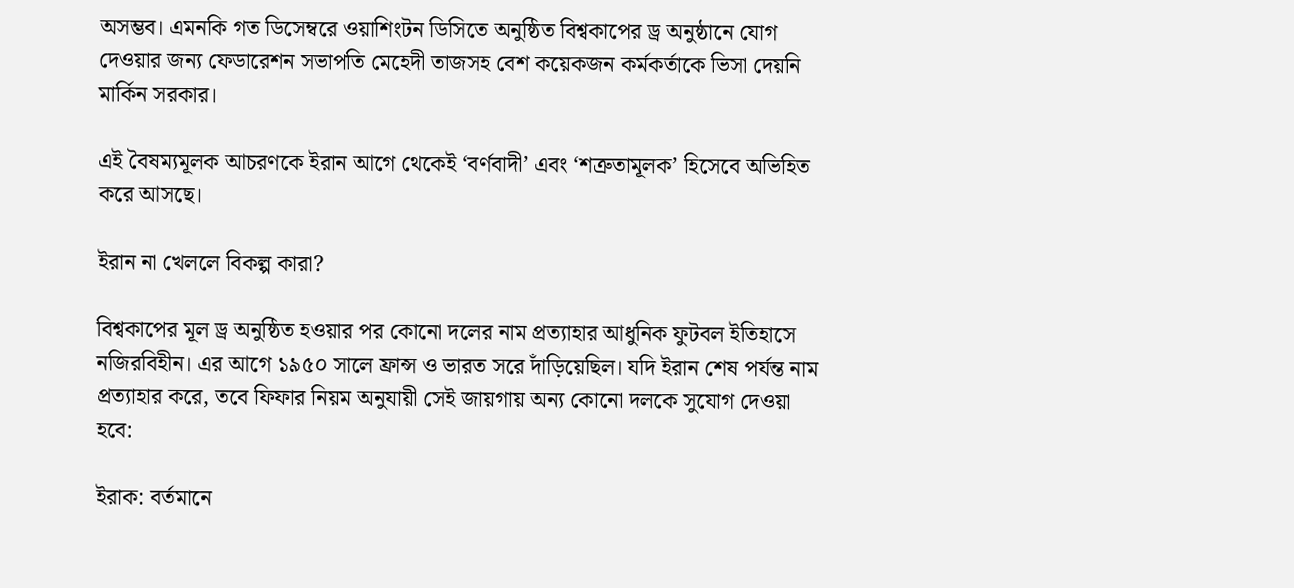অসম্ভব। এমনকি গত ডিসেম্বরে ওয়াশিংটন ডিসিতে অনুষ্ঠিত বিশ্বকাপের ড্র অনুষ্ঠানে যোগ দেওয়ার জন্য ফেডারেশন সভাপতি মেহেদী তাজসহ বেশ কয়েকজন কর্মকর্তাকে ভিসা দেয়নি মার্কিন সরকার।

এই বৈষম্যমূলক আচরণকে ইরান আগে থেকেই ‘বর্ণবাদী’ এবং ‘শত্রুতামূলক’ হিসেবে অভিহিত করে আসছে।

ইরান না খেললে বিকল্প কারা?

বিশ্বকাপের মূল ড্র অনুষ্ঠিত হওয়ার পর কোনো দলের নাম প্রত্যাহার আধুনিক ফুটবল ইতিহাসে নজিরবিহীন। এর আগে ১৯৫০ সালে ফ্রান্স ও ভারত সরে দাঁড়িয়েছিল। যদি ইরান শেষ পর্যন্ত নাম প্রত্যাহার করে, তবে ফিফার নিয়ম অনুযায়ী সেই জায়গায় অন্য কোনো দলকে সুযোগ দেওয়া হবে:

ইরাক: বর্তমানে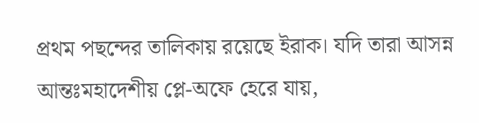প্রথম পছন্দের তালিকায় রয়েছে ইরাক। যদি তারা আসন্ন আন্তঃমহাদেশীয় প্লে-অফে হেরে যায়,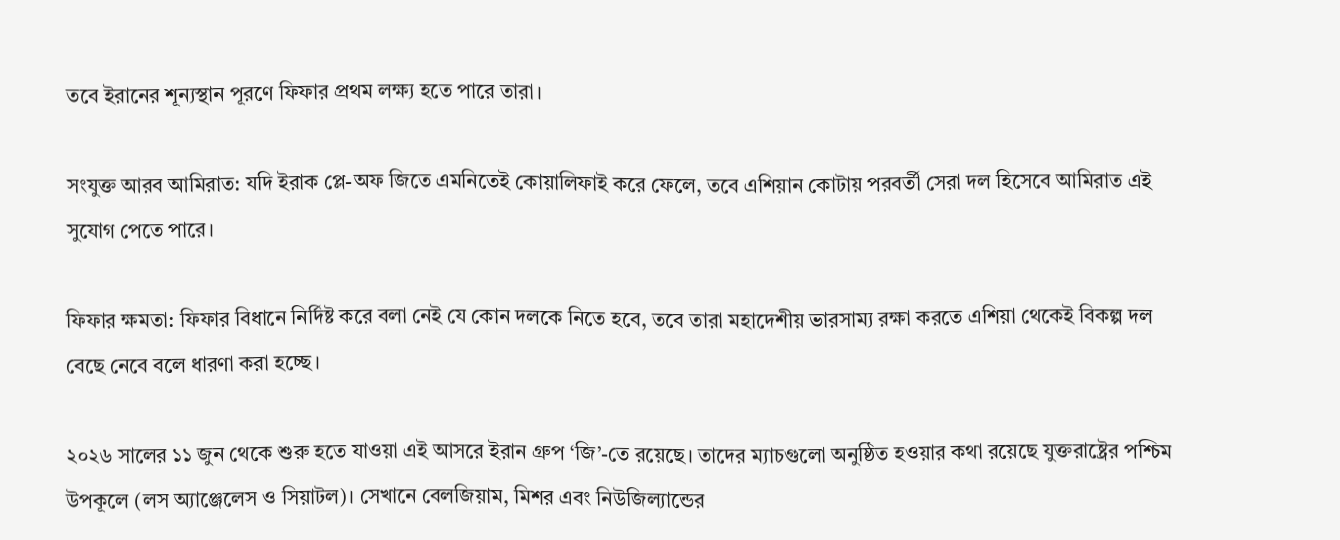তবে ইরানের শূন্যস্থান পূরণে ফিফার প্রথম লক্ষ্য হতে পারে তারা।

সংযুক্ত আরব আমিরাত: যদি ইরাক প্লে-অফ জিতে এমনিতেই কোয়ালিফাই করে ফেলে, তবে এশিয়ান কোটায় পরবর্তী সেরা দল হিসেবে আমিরাত এই সুযোগ পেতে পারে।

ফিফার ক্ষমতা: ফিফার বিধানে নির্দিষ্ট করে বলা নেই যে কোন দলকে নিতে হবে, তবে তারা মহাদেশীয় ভারসাম্য রক্ষা করতে এশিয়া থেকেই বিকল্প দল বেছে নেবে বলে ধারণা করা হচ্ছে।

২০২৬ সালের ১১ জুন থেকে শুরু হতে যাওয়া এই আসরে ইরান গ্রুপ ‘জি’-তে রয়েছে। তাদের ম্যাচগুলো অনুষ্ঠিত হওয়ার কথা রয়েছে যুক্তরাষ্ট্রের পশ্চিম উপকূলে (লস অ্যাঞ্জেলেস ও সিয়াটল)। সেখানে বেলজিয়াম, মিশর এবং নিউজিল্যান্ডের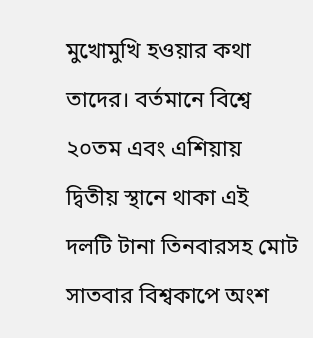মুখোমুখি হওয়ার কথা তাদের। বর্তমানে বিশ্বে ২০তম এবং এশিয়ায় দ্বিতীয় স্থানে থাকা এই দলটি টানা তিনবারসহ মোট সাতবার বিশ্বকাপে অংশ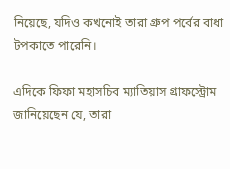নিয়েছে, যদিও কখনোই তারা গ্রুপ পর্বের বাধা টপকাতে পারেনি।

এদিকে ফিফা মহাসচিব ম্যাতিয়াস গ্রাফস্ট্রোম জানিয়েছেন যে, তারা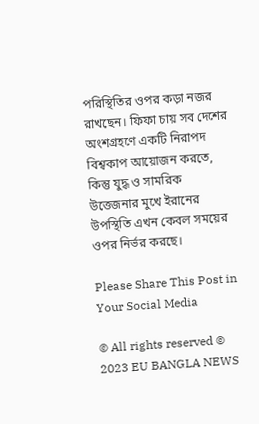পরিস্থিতির ওপর কড়া নজর রাখছেন। ফিফা চায় সব দেশের অংশগ্রহণে একটি নিরাপদ বিশ্বকাপ আয়োজন করতে, কিন্তু যুদ্ধ ও সামরিক উত্তেজনার মুখে ইরানের উপস্থিতি এখন কেবল সময়ের ওপর নির্ভর করছে।

Please Share This Post in Your Social Media

© All rights reserved © 2023 EU BANGLA NEWS